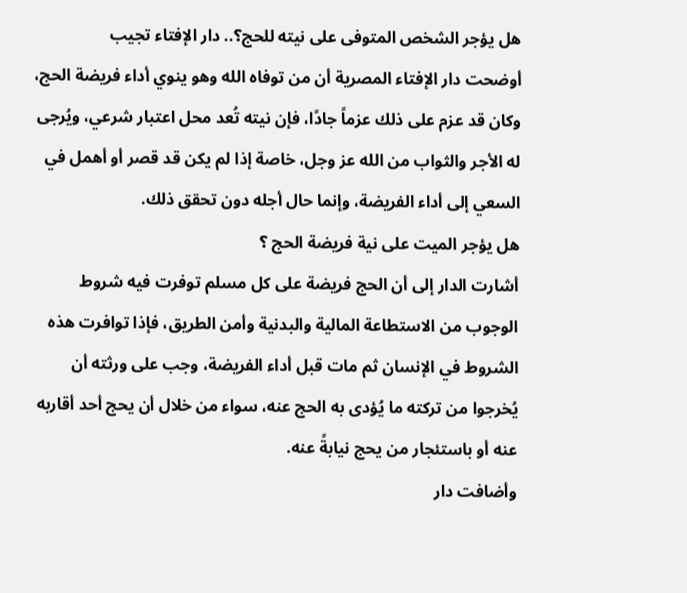هل يؤجر الشخص المتوفى على نيته للحج؟.. دار الإفتاء تجيب
أوضحت دار الإفتاء المصرية أن من توفاه الله وهو ينوي أداء فريضة الحج، وكان قد عزم على ذلك عزماً جادًا، فإن نيته تُعد محل اعتبار شرعي، ويُرجى له الأجر والثواب من الله عز وجل، خاصة إذا لم يكن قد قصر أو أهمل في السعي إلى أداء الفريضة، وإنما حال أجله دون تحقق ذلك.
هل يؤجر الميت على نية فريضة الحج ؟
أشارت الدار إلى أن الحج فريضة على كل مسلم توفرت فيه شروط الوجوب من الاستطاعة المالية والبدنية وأمن الطريق، فإذا توافرت هذه الشروط في الإنسان ثم مات قبل أداء الفريضة، وجب على ورثته أن يُخرجوا من تركته ما يُؤدى به الحج عنه، سواء من خلال أن يحج أحد أقاربه عنه أو باستئجار من يحج نيابةً عنه.
وأضافت دار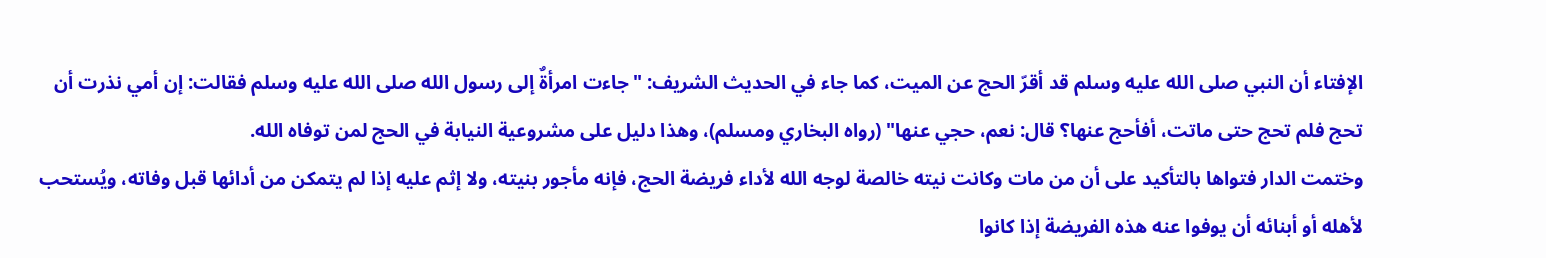الإفتاء أن النبي صلى الله عليه وسلم قد أقرّ الحج عن الميت، كما جاء في الحديث الشريف: "جاءت امرأةٌ إلى رسول الله صلى الله عليه وسلم فقالت: إن أمي نذرت أن تحج فلم تحج حتى ماتت، أفأحج عنها؟ قال: نعم، حجي عنها" (رواه البخاري ومسلم)، وهذا دليل على مشروعية النيابة في الحج لمن توفاه الله.
وختمت الدار فتواها بالتأكيد على أن من مات وكانت نيته خالصة لوجه الله لأداء فريضة الحج، فإنه مأجور بنيته، ولا إثم عليه إذا لم يتمكن من أدائها قبل وفاته، ويُستحب لأهله أو أبنائه أن يوفوا عنه هذه الفريضة إذا كانوا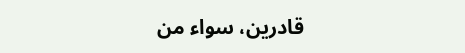قادرين، سواء من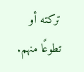تركته أو تطوعًا منهم.